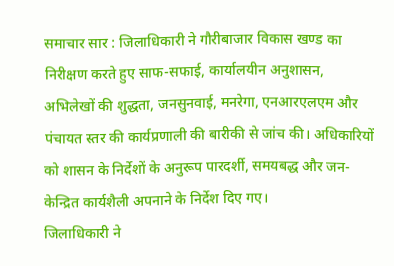समाचार सार : जिलाधिकारी ने गौरीबाजार विकास खण्ड का निरीक्षण करते हुए साफ-सफाई, कार्यालयीन अनुशासन, अभिलेखों की शुद्धता, जनसुनवाई, मनरेगा, एनआरएलएम और पंचायत स्तर की कार्यप्रणाली की बारीकी से जांच की। अधिकारियों को शासन के निर्देशों के अनुरूप पारदर्शी, समयबद्ध और जन-केन्द्रित कार्यशैली अपनाने के निर्देश दिए गए।
जिलाधिकारी ने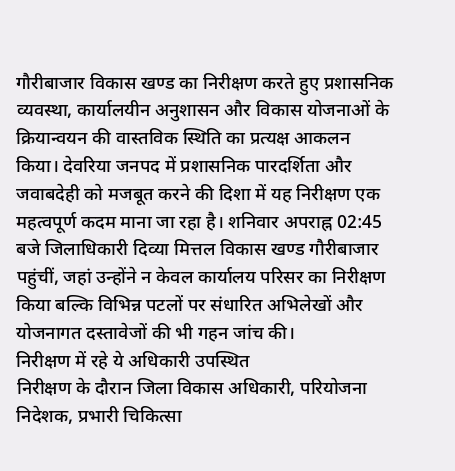गौरीबाजार विकास खण्ड का निरीक्षण करते हुए प्रशासनिक व्यवस्था, कार्यालयीन अनुशासन और विकास योजनाओं के क्रियान्वयन की वास्तविक स्थिति का प्रत्यक्ष आकलन किया। देवरिया जनपद में प्रशासनिक पारदर्शिता और जवाबदेही को मजबूत करने की दिशा में यह निरीक्षण एक महत्वपूर्ण कदम माना जा रहा है। शनिवार अपराह्न 02:45 बजे जिलाधिकारी दिव्या मित्तल विकास खण्ड गौरीबाजार पहुंचीं, जहां उन्होंने न केवल कार्यालय परिसर का निरीक्षण किया बल्कि विभिन्न पटलों पर संधारित अभिलेखों और योजनागत दस्तावेजों की भी गहन जांच की।
निरीक्षण में रहे ये अधिकारी उपस्थित
निरीक्षण के दौरान जिला विकास अधिकारी, परियोजना निदेशक, प्रभारी चिकित्सा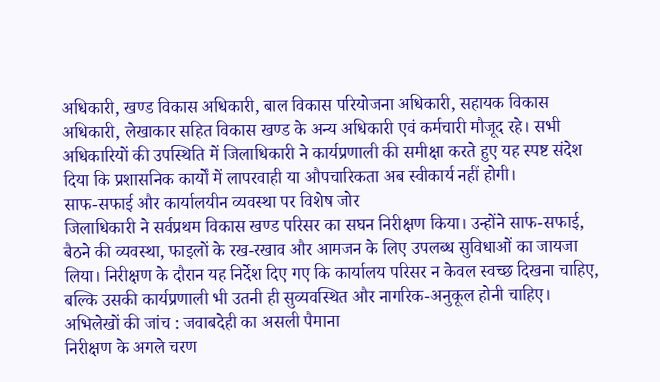अधिकारी, खण्ड विकास अधिकारी, बाल विकास परियोजना अधिकारी, सहायक विकास अधिकारी, लेखाकार सहित विकास खण्ड के अन्य अधिकारी एवं कर्मचारी मौजूद रहे। सभी अधिकारियों की उपस्थिति में जिलाधिकारी ने कार्यप्रणाली की समीक्षा करते हुए यह स्पष्ट संदेश दिया कि प्रशासनिक कार्यों में लापरवाही या औपचारिकता अब स्वीकार्य नहीं होगी।
साफ-सफाई और कार्यालयीन व्यवस्था पर विशेष जोर
जिलाधिकारी ने सर्वप्रथम विकास खण्ड परिसर का सघन निरीक्षण किया। उन्होंने साफ-सफाई, बैठने की व्यवस्था, फाइलों के रख-रखाव और आमजन के लिए उपलब्ध सुविधाओं का जायजा लिया। निरीक्षण के दौरान यह निर्देश दिए गए कि कार्यालय परिसर न केवल स्वच्छ दिखना चाहिए, बल्कि उसकी कार्यप्रणाली भी उतनी ही सुव्यवस्थित और नागरिक-अनुकूल होनी चाहिए।
अभिलेखों की जांच : जवाबदेही का असली पैमाना
निरीक्षण के अगले चरण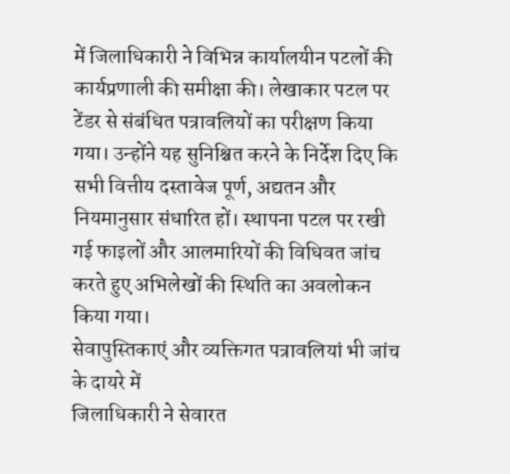में जिलाधिकारी ने विभिन्न कार्यालयीन पटलों की कार्यप्रणाली की समीक्षा की। लेखाकार पटल पर टेंडर से संबंधित पत्रावलियों का परीक्षण किया गया। उन्होंने यह सुनिश्चित करने के निर्देश दिए कि सभी वित्तीय दस्तावेज पूर्ण, अद्यतन और नियमानुसार संधारित हों। स्थापना पटल पर रखी गई फाइलों और आलमारियों की विधिवत जांच करते हुए अभिलेखों की स्थिति का अवलोकन किया गया।
सेवापुस्तिकाएं और व्यक्तिगत पत्रावलियां भी जांच के दायरे में
जिलाधिकारी ने सेवारत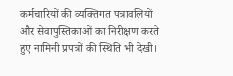कर्मचारियों की व्यक्तिगत पत्रावलियों और सेवापुस्तिकाओं का निरीक्षण करते हुए नामिनी प्रपत्रों की स्थिति भी देखी।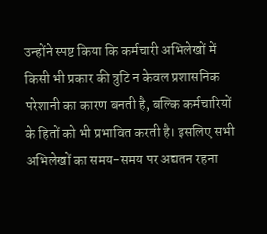उन्होंने स्पष्ट किया कि कर्मचारी अभिलेखों में किसी भी प्रकार की त्रुटि न केवल प्रशासनिक परेशानी का कारण बनती है, बल्कि कर्मचारियों के हितों को भी प्रभावित करती है। इसलिए सभी अभिलेखों का समय-समय पर अद्यतन रहना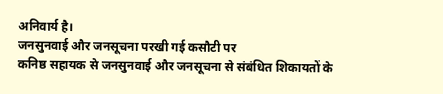अनिवार्य है।
जनसुनवाई और जनसूचना परखी गई कसौटी पर
कनिष्ठ सहायक से जनसुनवाई और जनसूचना से संबंधित शिकायतों के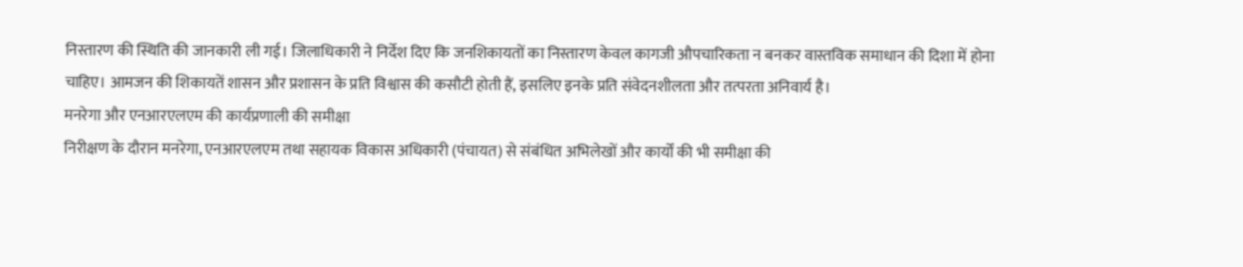निस्तारण की स्थिति की जानकारी ली गई। जिलाधिकारी ने निर्देश दिए कि जनशिकायतों का निस्तारण केवल कागजी औपचारिकता न बनकर वास्तविक समाधान की दिशा में होना चाहिए। आमजन की शिकायतें शासन और प्रशासन के प्रति विश्वास की कसौटी होती हैं, इसलिए इनके प्रति संवेदनशीलता और तत्परता अनिवार्य है।
मनरेगा और एनआरएलएम की कार्यप्रणाली की समीक्षा
निरीक्षण के दौरान मनरेगा, एनआरएलएम तथा सहायक विकास अधिकारी (पंचायत) से संबंधित अभिलेखों और कार्यों की भी समीक्षा की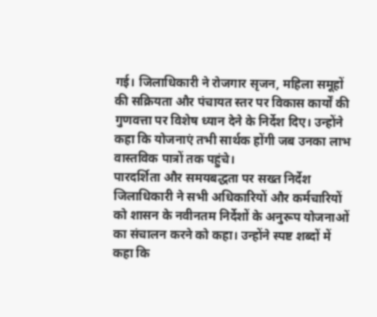गई। जिलाधिकारी ने रोजगार सृजन, महिला समूहों की सक्रियता और पंचायत स्तर पर विकास कार्यों की गुणवत्ता पर विशेष ध्यान देने के निर्देश दिए। उन्होंने कहा कि योजनाएं तभी सार्थक होंगी जब उनका लाभ वास्तविक पात्रों तक पहुंचे।
पारदर्शिता और समयबद्धता पर सख्त निर्देश
जिलाधिकारी ने सभी अधिकारियों और कर्मचारियों को शासन के नवीनतम निर्देशों के अनुरूप योजनाओं का संचालन करने को कहा। उन्होंने स्पष्ट शब्दों में कहा कि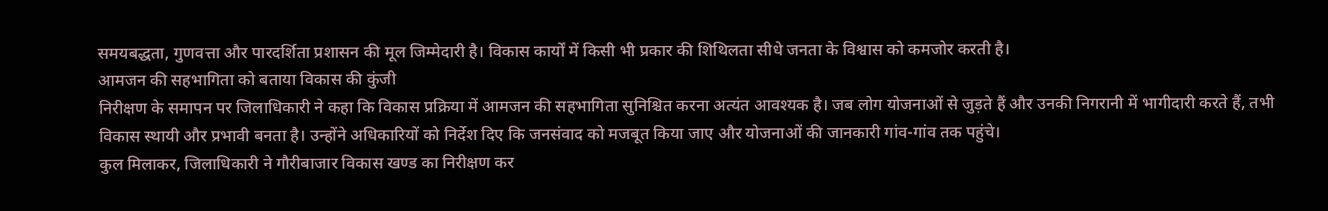समयबद्धता, गुणवत्ता और पारदर्शिता प्रशासन की मूल जिम्मेदारी है। विकास कार्यों में किसी भी प्रकार की शिथिलता सीधे जनता के विश्वास को कमजोर करती है।
आमजन की सहभागिता को बताया विकास की कुंजी
निरीक्षण के समापन पर जिलाधिकारी ने कहा कि विकास प्रक्रिया में आमजन की सहभागिता सुनिश्चित करना अत्यंत आवश्यक है। जब लोग योजनाओं से जुड़ते हैं और उनकी निगरानी में भागीदारी करते हैं, तभी विकास स्थायी और प्रभावी बनता है। उन्होंने अधिकारियों को निर्देश दिए कि जनसंवाद को मजबूत किया जाए और योजनाओं की जानकारी गांव-गांव तक पहुंचे।
कुल मिलाकर, जिलाधिकारी ने गौरीबाजार विकास खण्ड का निरीक्षण कर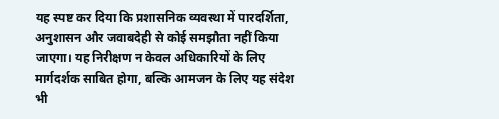यह स्पष्ट कर दिया कि प्रशासनिक व्यवस्था में पारदर्शिता, अनुशासन और जवाबदेही से कोई समझौता नहीं किया जाएगा। यह निरीक्षण न केवल अधिकारियों के लिए मार्गदर्शक साबित होगा, बल्कि आमजन के लिए यह संदेश भी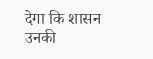देगा कि शासन उनकी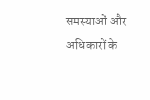समस्याओं और अधिकारों के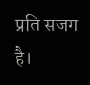प्रति सजग है।